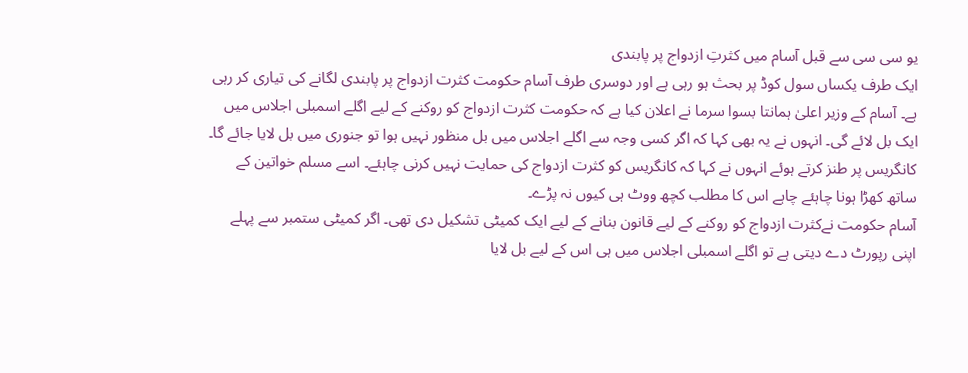یو سی سی سے قبل آسام میں کثرتِ ازدواج پر پابندی
ایک طرف یکساں سول کوڈ پر بحث ہو رہی ہے اور دوسری طرف آسام حکومت کثرت ازدواج پر پابندی لگانے کی تیاری کر رہی ہے۔ آسام کے وزیر اعلیٰ ہمانتا بسوا سرما نے اعلان کیا ہے کہ حکومت کثرت ازدواج کو روکنے کے لیے اگلے اسمبلی اجلاس میں ایک بل لائے گی۔ انہوں نے یہ بھی کہا کہ اگر کسی وجہ سے اگلے اجلاس میں بل منظور نہیں ہوا تو جنوری میں بل لایا جائے گا۔ کانگریس پر طنز کرتے ہوئے انہوں نے کہا کہ کانگریس کو کثرت ازدواج کی حمایت نہیں کرنی چاہئے۔ اسے مسلم خواتین کے ساتھ کھڑا ہونا چاہئے چاہے اس کا مطلب کچھ ووٹ ہی کیوں نہ پڑے۔
آسام حکومت نےکثرت ازدواج کو روکنے کے لیے قانون بنانے کے لیے ایک کمیٹی تشکیل دی تھی۔ اگر کمیٹی ستمبر سے پہلے اپنی رپورٹ دے دیتی ہے تو اگلے اسمبلی اجلاس میں ہی اس کے لیے بل لایا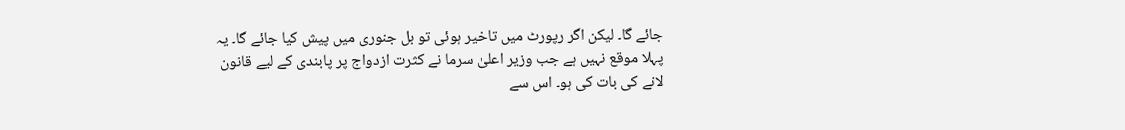جائے گا۔ لیکن اگر رپورٹ میں تاخیر ہوئی تو بل جنوری میں پیش کیا جائے گا۔ یہ پہلا موقع نہیں ہے جب وزیر اعلیٰ سرما نے کثرت ازدواج پر پابندی کے لیے قانون لانے کی بات کی ہو۔ اس سے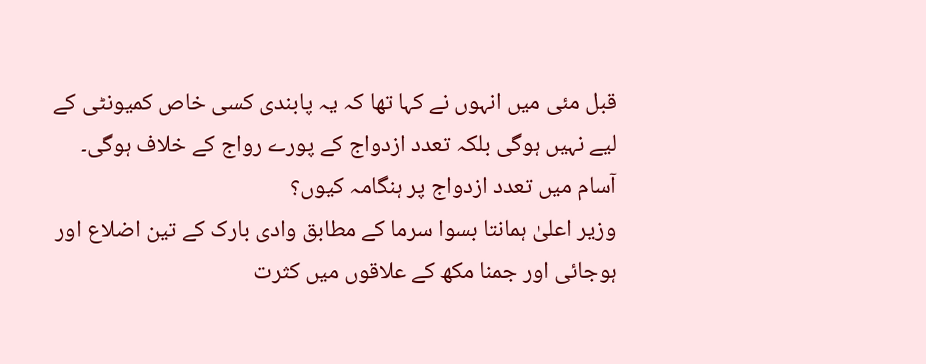قبل مئی میں انہوں نے کہا تھا کہ یہ پابندی کسی خاص کمیونٹی کے لیے نہیں ہوگی بلکہ تعدد ازدواج کے پورے رواج کے خلاف ہوگی۔
آسام میں تعدد ازدواج پر ہنگامہ کیوں؟
وزیر اعلیٰ ہمانتا بسوا سرما کے مطابق وادی بارک کے تین اضلاع اور ہوجائی اور جمنا مکھ کے علاقوں میں کثرت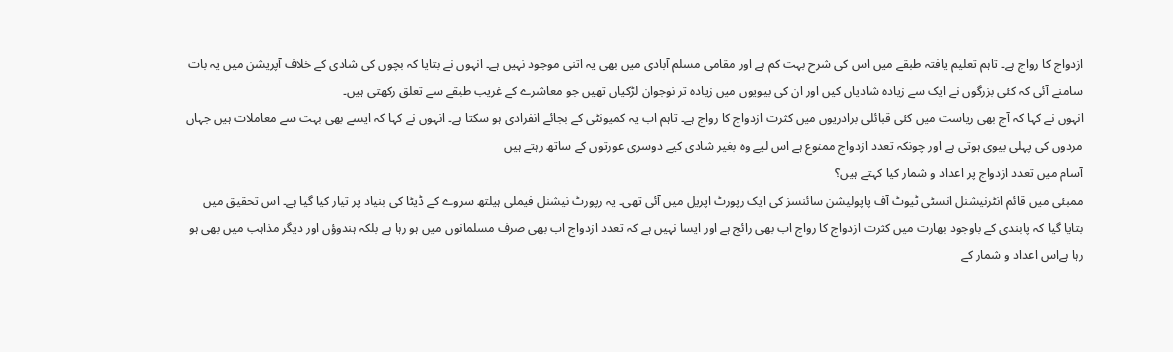ازدواج کا رواج ہے۔ تاہم تعلیم یافتہ طبقے میں اس کی شرح بہت کم ہے اور مقامی مسلم آبادی میں بھی یہ اتنی موجود نہیں ہے۔ انہوں نے بتایا کہ بچوں کی شادی کے خلاف آپریشن میں یہ بات سامنے آئی کہ کئی بزرگوں نے ایک سے زیادہ شادیاں کیں اور ان کی بیویوں میں زیادہ تر نوجوان لڑکیاں تھیں جو معاشرے کے غریب طبقے سے تعلق رکھتی ہیں۔
انہوں نے کہا کہ آج بھی ریاست میں کئی قبائلی برادریوں میں کثرت ازدواج کا رواج ہے۔ تاہم اب یہ کمیونٹی کے بجائے انفرادی ہو سکتا ہے۔ انہوں نے کہا کہ ایسے بھی بہت سے معاملات ہیں جہاں مردوں کی پہلی بیوی ہوتی ہے اور چونکہ تعدد ازدواج ممنوع ہے اس لیے وہ بغیر شادی کیے دوسری عورتوں کے ساتھ رہتے ہیں
آسام میں تعدد ازدواج پر اعداد و شمار کیا کہتے ہیں؟
ممبئی میں قائم انٹرنیشنل انسٹی ٹیوٹ آف پاپولیشن سائنسز کی ایک رپورٹ اپریل میں آئی تھی۔ یہ رپورٹ نیشنل فیملی ہیلتھ سروے کے ڈیٹا کی بنیاد پر تیار کیا گیا ہے۔ اس تحقیق میں بتایا گیا کہ پابندی کے باوجود بھارت میں کثرت ازدواج کا رواج اب بھی رائج ہے اور ایسا نہیں ہے کہ تعدد ازدواج اب بھی صرف مسلمانوں میں ہو رہا ہے بلکہ ہندوؤں اور دیگر مذاہب میں بھی ہو رہا ہےاس اعداد و شمار کے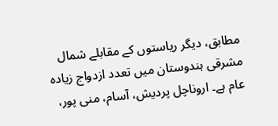مطابق، دیگر ریاستوں کے مقابلے شمال مشرقی ہندوستان میں تعدد ازدواج زیادہ عام ہے۔ اروناچل پردیش، آسام، منی پور،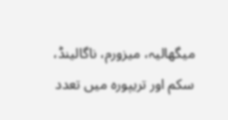میگھالیہ، میزورم، ناگالینڈ، سکم اور تریپورہ میں تعدد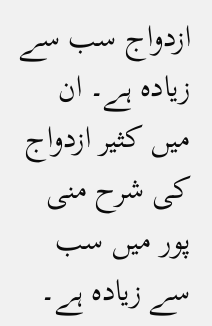ازدواج سب سے زیادہ ہے۔ ان میں کثیر ازدواج کی شرح منی پور میں سب سے زیادہ ہے۔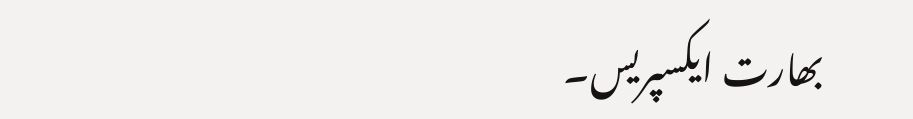بھارت ایکسپریس۔